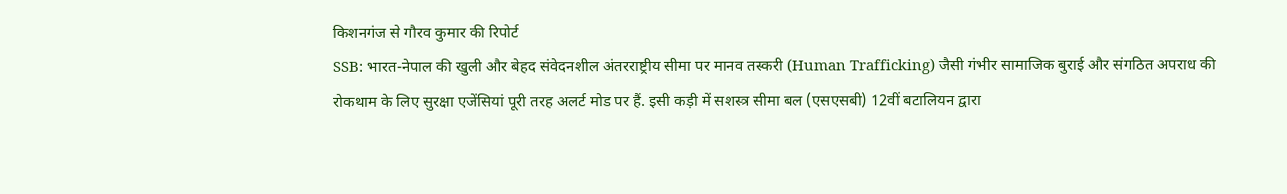किशनगंज से गौरव कुमार की रिपोर्ट
SSB: भारत-नेपाल की खुली और बेहद संवेदनशील अंतरराष्ट्रीय सीमा पर मानव तस्करी (Human Trafficking) जैसी गंभीर सामाजिक बुराई और संगठित अपराध की रोकथाम के लिए सुरक्षा एजेंसियां पूरी तरह अलर्ट मोड पर हैं. इसी कड़ी में सशस्त्र सीमा बल (एसएसबी) 12वीं बटालियन द्वारा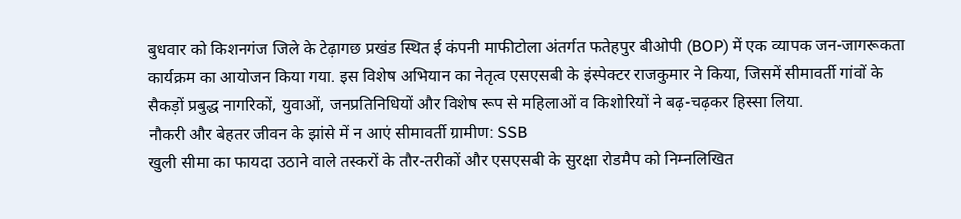बुधवार को किशनगंज जिले के टेढ़ागछ प्रखंड स्थित ई कंपनी माफीटोला अंतर्गत फतेहपुर बीओपी (BOP) में एक व्यापक जन-जागरूकता कार्यक्रम का आयोजन किया गया. इस विशेष अभियान का नेतृत्व एसएसबी के इंस्पेक्टर राजकुमार ने किया, जिसमें सीमावर्ती गांवों के सैकड़ों प्रबुद्ध नागरिकों, युवाओं, जनप्रतिनिधियों और विशेष रूप से महिलाओं व किशोरियों ने बढ़-चढ़कर हिस्सा लिया.
नौकरी और बेहतर जीवन के झांसे में न आएं सीमावर्ती ग्रामीण: SSB
खुली सीमा का फायदा उठाने वाले तस्करों के तौर-तरीकों और एसएसबी के सुरक्षा रोडमैप को निम्नलिखित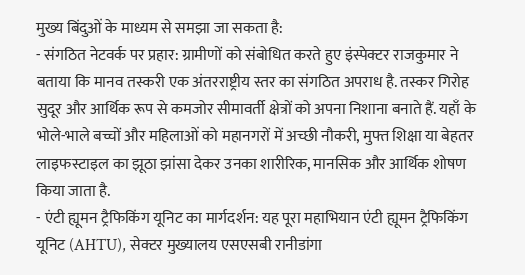मुख्य बिंदुओं के माध्यम से समझा जा सकता है:
- संगठित नेटवर्क पर प्रहार: ग्रामीणों को संबोधित करते हुए इंस्पेक्टर राजकुमार ने बताया कि मानव तस्करी एक अंतरराष्ट्रीय स्तर का संगठित अपराध है. तस्कर गिरोह सुदूर और आर्थिक रूप से कमजोर सीमावर्ती क्षेत्रों को अपना निशाना बनाते हैं. यहाँ के भोले-भाले बच्चों और महिलाओं को महानगरों में अच्छी नौकरी, मुफ्त शिक्षा या बेहतर लाइफस्टाइल का झूठा झांसा देकर उनका शारीरिक, मानसिक और आर्थिक शोषण किया जाता है.
- एंटी ह्यूमन ट्रैफिकिंग यूनिट का मार्गदर्शन: यह पूरा महाभियान एंटी ह्यूमन ट्रैफिकिंग यूनिट (AHTU), सेक्टर मुख्यालय एसएसबी रानीडांगा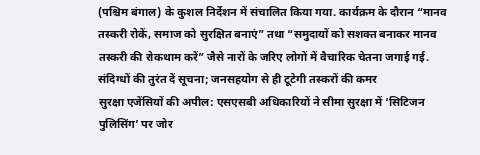(पश्चिम बंगाल) के कुशल निर्देशन में संचालित किया गया. कार्यक्रम के दौरान “मानव तस्करी रोकें, समाज को सुरक्षित बनाएं” तथा “समुदायों को सशक्त बनाकर मानव तस्करी की रोकथाम करें” जैसे नारों के जरिए लोगों में वैचारिक चेतना जगाई गई.
संदिग्धों की तुरंत दें सूचना; जनसहयोग से ही टूटेगी तस्करों की कमर
सुरक्षा एजेंसियों की अपील: एसएसबी अधिकारियों ने सीमा सुरक्षा में ‘सिटिजन पुलिसिंग’ पर जोर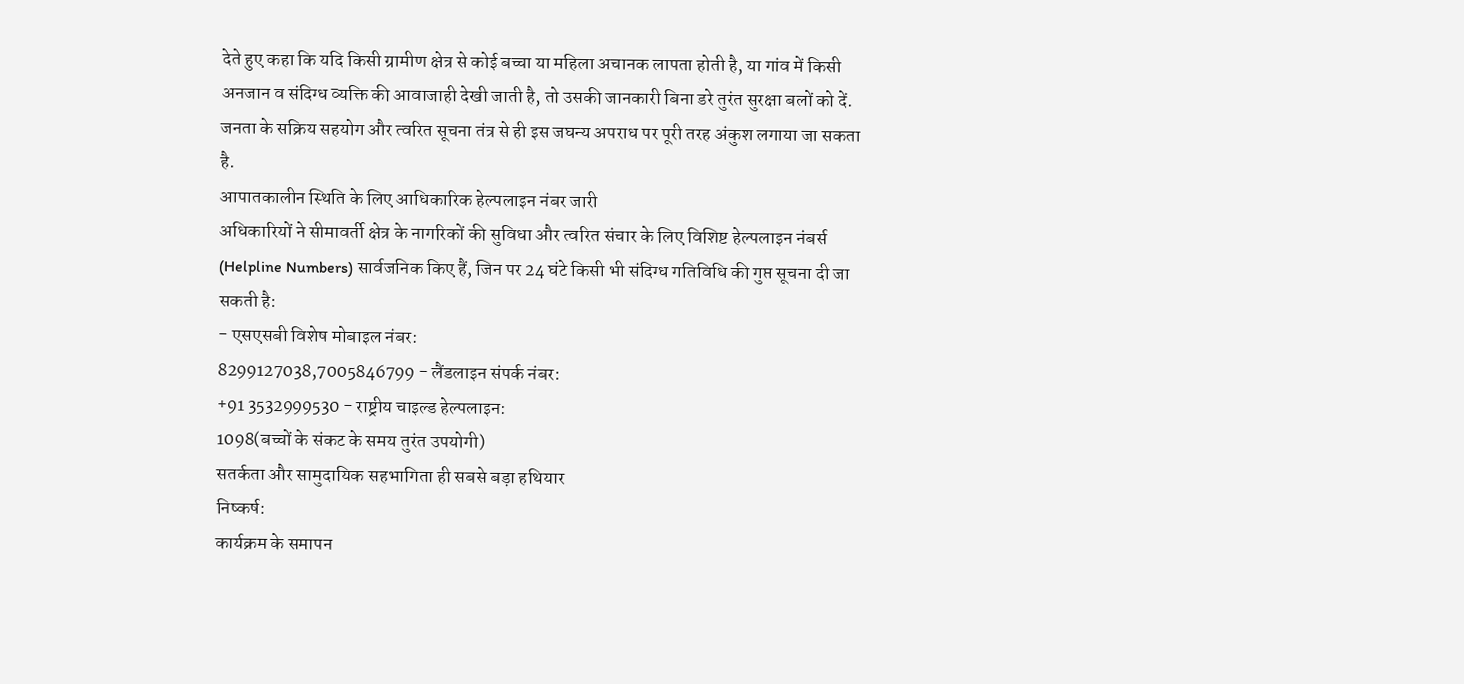देते हुए कहा कि यदि किसी ग्रामीण क्षेत्र से कोई बच्चा या महिला अचानक लापता होती है, या गांव में किसी अनजान व संदिग्ध व्यक्ति की आवाजाही देखी जाती है, तो उसकी जानकारी बिना डरे तुरंत सुरक्षा बलों को दें. जनता के सक्रिय सहयोग और त्वरित सूचना तंत्र से ही इस जघन्य अपराध पर पूरी तरह अंकुश लगाया जा सकता है.
आपातकालीन स्थिति के लिए आधिकारिक हेल्पलाइन नंबर जारी
अधिकारियों ने सीमावर्ती क्षेत्र के नागरिकों की सुविधा और त्वरित संचार के लिए विशिष्ट हेल्पलाइन नंबर्स (Helpline Numbers) सार्वजनिक किए हैं, जिन पर 24 घंटे किसी भी संदिग्ध गतिविधि की गुप्त सूचना दी जा सकती है:
- एसएसबी विशेष मोबाइल नंबर:
8299127038,7005846799 - लैंडलाइन संपर्क नंबर:
+91 3532999530 - राष्ट्रीय चाइल्ड हेल्पलाइन:
1098(बच्चों के संकट के समय तुरंत उपयोगी)
सतर्कता और सामुदायिक सहभागिता ही सबसे बड़ा हथियार
निष्कर्ष:
कार्यक्रम के समापन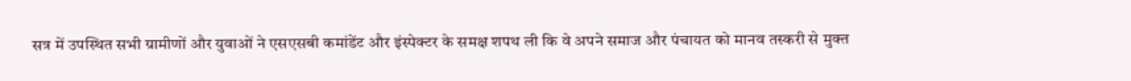सत्र में उपस्थित सभी ग्रामीणों और युवाओं ने एसएसबी कमांडेंट और इंस्पेक्टर के समक्ष शपथ ली कि वे अपने समाज और पंचायत को मानव तस्करी से मुक्त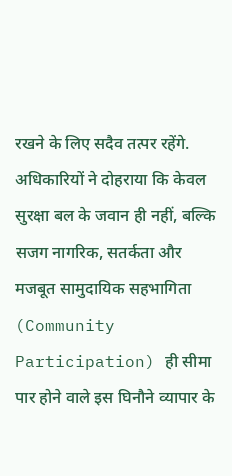रखने के लिए सदैव तत्पर रहेंगे. अधिकारियों ने दोहराया कि केवल सुरक्षा बल के जवान ही नहीं, बल्कि सजग नागरिक, सतर्कता और मजबूत सामुदायिक सहभागिता (Community Participation) ही सीमा पार होने वाले इस घिनौने व्यापार के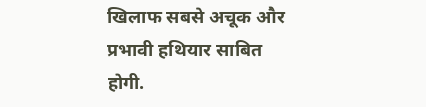खिलाफ सबसे अचूक और प्रभावी हथियार साबित होगी.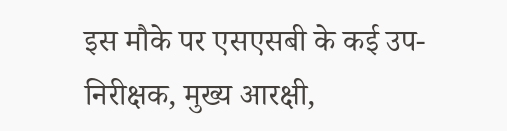इस मौके पर एसएसबी के कई उप-निरीक्षक, मुख्य आरक्षी,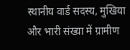स्थानीय वार्ड सदस्य, मुखिया और भारी संख्या में ग्रामीण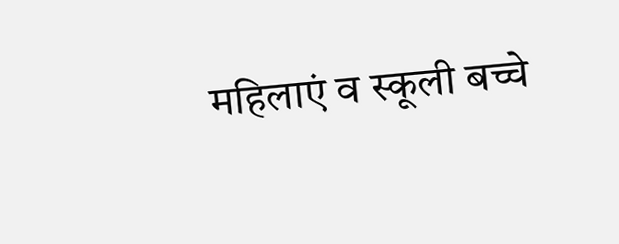महिलाएं व स्कूली बच्चे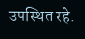उपस्थित रहे.